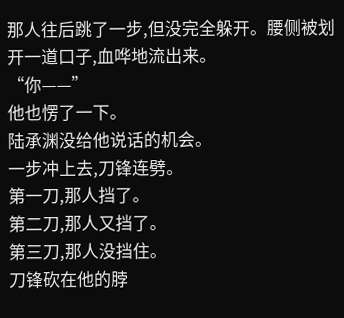那人往后跳了一步,但没完全躲开。腰侧被划开一道口子,血哗地流出来。
“你——”
他也愣了一下。
陆承渊没给他说话的机会。
一步冲上去,刀锋连劈。
第一刀,那人挡了。
第二刀,那人又挡了。
第三刀,那人没挡住。
刀锋砍在他的脖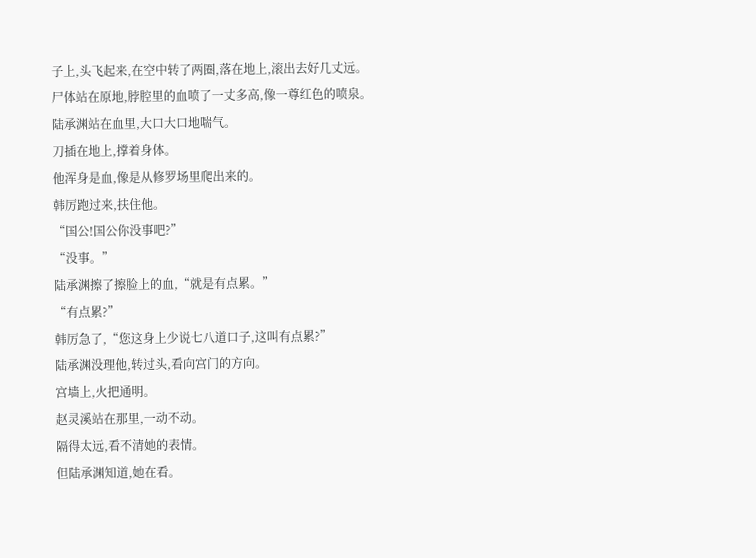子上,头飞起来,在空中转了两圈,落在地上,滚出去好几丈远。
尸体站在原地,脖腔里的血喷了一丈多高,像一尊红色的喷泉。
陆承渊站在血里,大口大口地喘气。
刀插在地上,撑着身体。
他浑身是血,像是从修罗场里爬出来的。
韩厉跑过来,扶住他。
“国公!国公你没事吧?”
“没事。”
陆承渊擦了擦脸上的血,“就是有点累。”
“有点累?”
韩厉急了,“您这身上少说七八道口子,这叫有点累?”
陆承渊没理他,转过头,看向宫门的方向。
宫墙上,火把通明。
赵灵溪站在那里,一动不动。
隔得太远,看不清她的表情。
但陆承渊知道,她在看。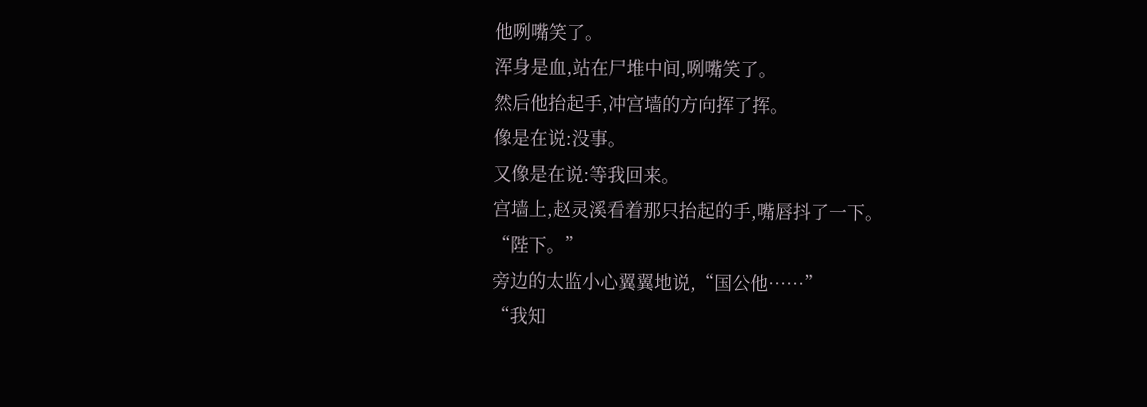他咧嘴笑了。
浑身是血,站在尸堆中间,咧嘴笑了。
然后他抬起手,冲宫墙的方向挥了挥。
像是在说:没事。
又像是在说:等我回来。
宫墙上,赵灵溪看着那只抬起的手,嘴唇抖了一下。
“陛下。”
旁边的太监小心翼翼地说,“国公他……”
“我知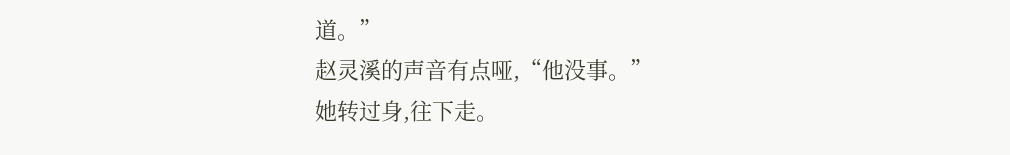道。”
赵灵溪的声音有点哑,“他没事。”
她转过身,往下走。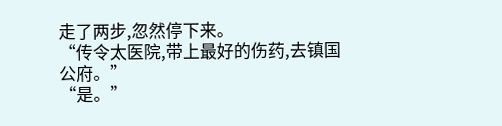走了两步,忽然停下来。
“传令太医院,带上最好的伤药,去镇国公府。”
“是。”